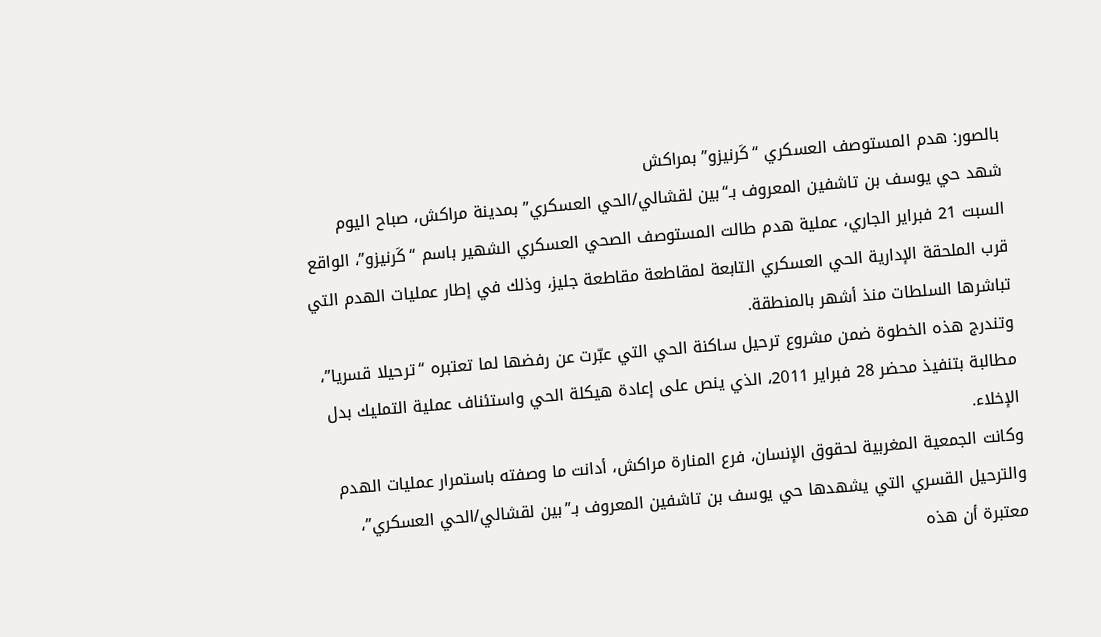بالصور: هدم المستوصف العسكري “كَرنيزو” بمراكش
شهد حي يوسف بن تاشفين المعروف بـ“بين لقشالي/الحي العسكري” بمدينة مراكش، صباح اليوم السبت 21 فبراير الجاري، عملية هدم طالت المستوصف الصحي العسكري الشهير باسم “كَرنيزو”، الواقع قرب الملحقة الإدارية الحي العسكري التابعة لمقاطعة مقاطعة جليز، وذلك في إطار عمليات الهدم التي تباشرها السلطات منذ أشهر بالمنطقة.
وتندرج هذه الخطوة ضمن مشروع ترحيل ساكنة الحي التي عبّرت عن رفضها لما تعتبره “ترحيلا قسريا”، مطالبة بتنفيذ محضر 28 فبراير 2011، الذي ينص على إعادة هيكلة الحي واستئناف عملية التمليك بدل الإخلاء.
وكانت الجمعية المغربية لحقوق الإنسان، فرع المنارة مراكش، أدانت ما وصفته باستمرار عمليات الهدم والترحيل القسري التي يشهدها حي يوسف بن تاشفين المعروف بـ”بين لقشالي/الحي العسكري”، معتبرة أن هذه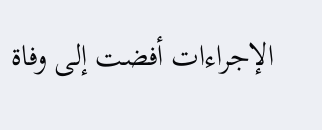الإجراءات أفضت إلى وفاة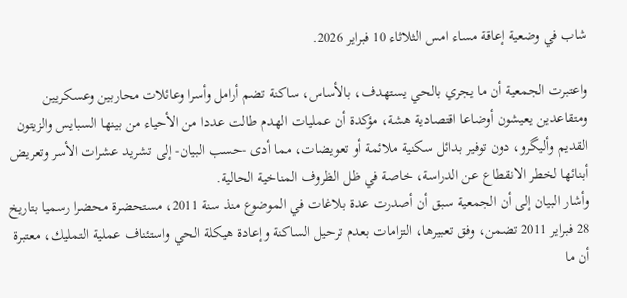شاب في وضعية إعاقة مساء امس الثلاثاء 10 فبراير 2026.

واعتبرت الجمعية أن ما يجري بالحي يستهدف، بالأساس، ساكنة تضم أرامل وأسرا وعائلات محاربين وعسكريين ومتقاعدين يعيشون أوضاعا اقتصادية هشة، مؤكدة أن عمليات الهدم طالت عددا من الأحياء من بينها السبايس والزيتون القديم وأليگرو، دون توفير بدائل سكنية ملائمة أو تعويضات، مما أدى -حسب البيان- إلى تشريد عشرات الأسر وتعريض أبنائها لخطر الانقطاع عن الدراسة، خاصة في ظل الظروف المناخية الحالية.
وأشار البيان إلى أن الجمعية سبق أن أصدرت عدة بلاغات في الموضوع منذ سنة 2011، مستحضرة محضرا رسميا بتاريخ 28 فبراير 2011 تضمن، وفق تعبيرها، التزامات بعدم ترحيل الساكنة وإعادة هيكلة الحي واستئناف عملية التمليك، معتبرة أن ما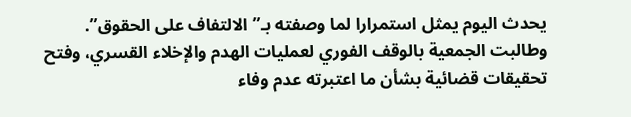يحدث اليوم يمثل استمرارا لما وصفته بـ”الالتفاف على الحقوق”.
وطالبت الجمعية بالوقف الفوري لعمليات الهدم والإخلاء القسري، وفتح تحقيقات قضائية بشأن ما اعتبرته عدم وفاء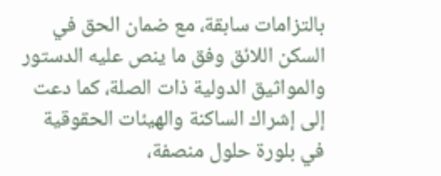بالتزامات سابقة، مع ضمان الحق في السكن اللائق وفق ما ينص عليه الدستور والمواثيق الدولية ذات الصلة، كما دعت إلى إشراك الساكنة والهيئات الحقوقية في بلورة حلول منصفة،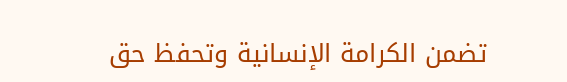تضمن الكرامة الإنسانية وتحفظ حق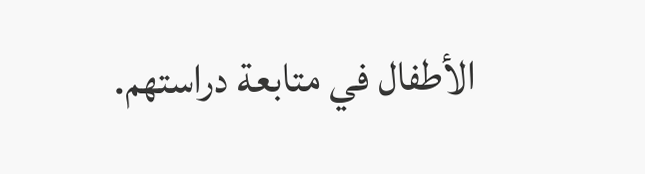الأطفال في متابعة دراستهم.